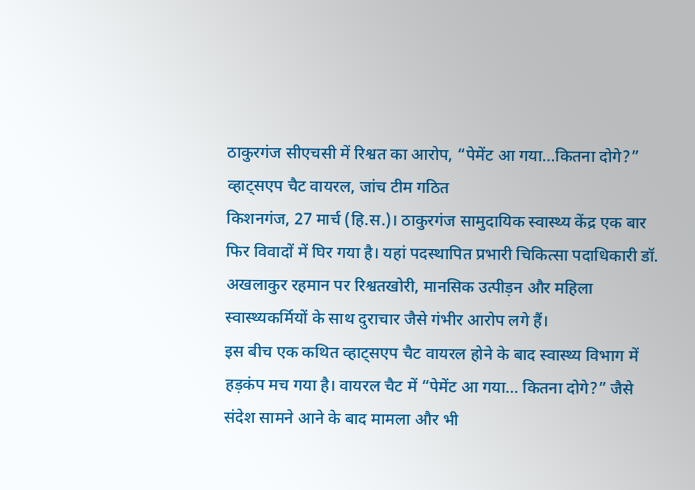ठाकुरगंज सीएचसी में रिश्वत का आरोप, “पेमेंट आ गया…कितना दोगे?” व्हाट्सएप चैट वायरल, जांच टीम गठित
किशनगंज, 27 मार्च (हि.स.)। ठाकुरगंज सामुदायिक स्वास्थ्य केंद्र एक बार फिर विवादों में घिर गया है। यहां पदस्थापित प्रभारी चिकित्सा पदाधिकारी डॉ. अखलाकुर रहमान पर रिश्वतखोरी, मानसिक उत्पीड़न और महिला स्वास्थ्यकर्मियों के साथ दुराचार जैसे गंभीर आरोप लगे हैं।
इस बीच एक कथित व्हाट्सएप चैट वायरल होने के बाद स्वास्थ्य विभाग में हड़कंप मच गया है। वायरल चैट में “पेमेंट आ गया… कितना दोगे?” जैसे संदेश सामने आने के बाद मामला और भी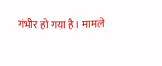गंभीर हो गया है। मामले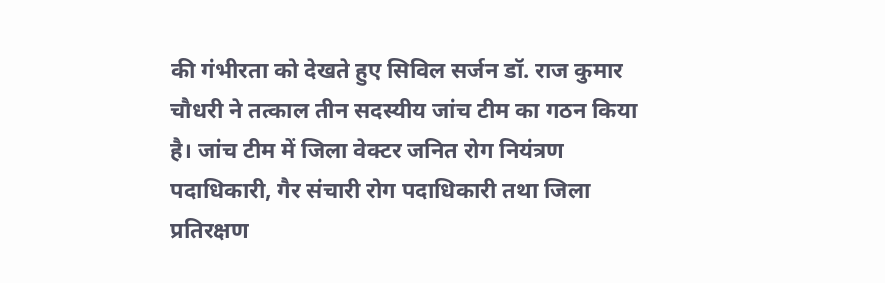की गंभीरता को देखते हुए सिविल सर्जन डॉ. राज कुमार चौधरी ने तत्काल तीन सदस्यीय जांच टीम का गठन किया है। जांच टीम में जिला वेक्टर जनित रोग नियंत्रण पदाधिकारी, गैर संचारी रोग पदाधिकारी तथा जिला प्रतिरक्षण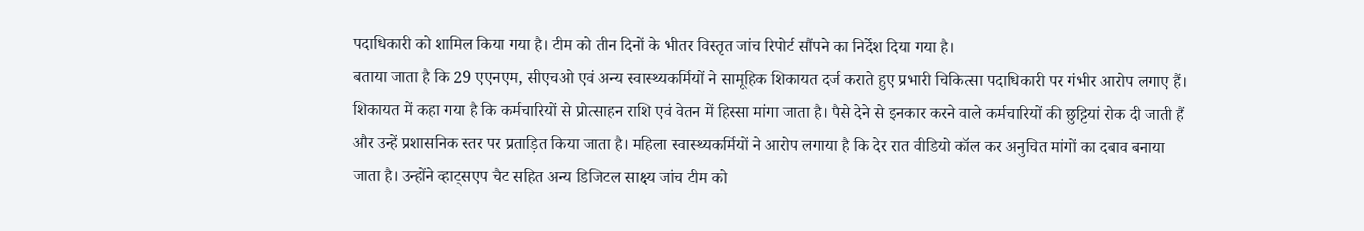पदाधिकारी को शामिल किया गया है। टीम को तीन दिनों के भीतर विस्तृत जांच रिपोर्ट सौंपने का निर्देश दिया गया है।
बताया जाता है कि 29 एएनएम, सीएचओ एवं अन्य स्वास्थ्यकर्मियों ने सामूहिक शिकायत दर्ज कराते हुए प्रभारी चिकित्सा पदाधिकारी पर गंभीर आरोप लगाए हैं। शिकायत में कहा गया है कि कर्मचारियों से प्रोत्साहन राशि एवं वेतन में हिस्सा मांगा जाता है। पैसे देने से इनकार करने वाले कर्मचारियों की छुट्टियां रोक दी जाती हैं और उन्हें प्रशासनिक स्तर पर प्रताड़ित किया जाता है। महिला स्वास्थ्यकर्मियों ने आरोप लगाया है कि देर रात वीडियो कॉल कर अनुचित मांगों का दबाव बनाया जाता है। उन्होंने व्हाट्सएप चैट सहित अन्य डिजिटल साक्ष्य जांच टीम को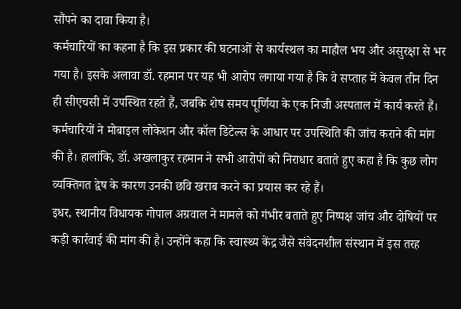सौंपने का दावा किया है।
कर्मचारियों का कहना है कि इस प्रकार की घटनाओं से कार्यस्थल का माहौल भय और असुरक्षा से भर गया है। इसके अलावा डॉ. रहमान पर यह भी आरोप लगाया गया है कि वे सप्ताह में केवल तीन दिन ही सीएचसी में उपस्थित रहते हैं, जबकि शेष समय पूर्णिया के एक निजी अस्पताल में कार्य करते हैं। कर्मचारियों ने मोबाइल लोकेशन और कॉल डिटेल्स के आधार पर उपस्थिति की जांच कराने की मांग की है। हालांकि, डॉ. अखलाकुर रहमान ने सभी आरोपों को निराधार बताते हुए कहा है कि कुछ लोग व्यक्तिगत द्वेष के कारण उनकी छवि खराब करने का प्रयास कर रहे हैं।
इधर, स्थानीय विधायक गोपाल अग्रवाल ने मामले को गंभीर बताते हुए निष्पक्ष जांच और दोषियों पर कड़ी कार्रवाई की मांग की है। उन्होंने कहा कि स्वास्थ्य केंद्र जैसे संवेदनशील संस्थान में इस तरह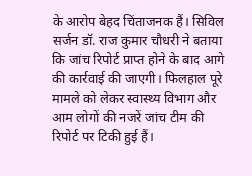के आरोप बेहद चिंताजनक हैं। सिविल सर्जन डॉ. राज कुमार चौधरी ने बताया कि जांच रिपोर्ट प्राप्त होने के बाद आगे की कार्रवाई की जाएगी। फिलहाल पूरे मामले को लेकर स्वास्थ्य विभाग और आम लोगों की नजरें जांच टीम की रिपोर्ट पर टिकी हुई हैं।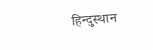हिन्दुस्थान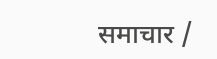समाचार /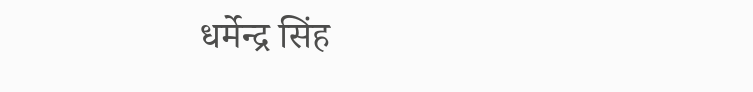धर्मेन्द्र सिंह